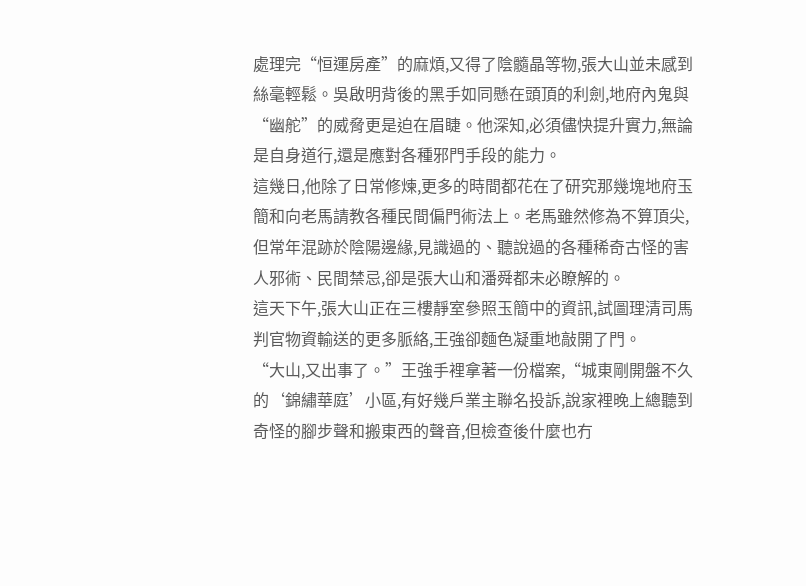處理完“恒運房產”的麻煩,又得了陰髓晶等物,張大山並未感到絲毫輕鬆。吳啟明背後的黑手如同懸在頭頂的利劍,地府內鬼與“幽舵”的威脅更是迫在眉睫。他深知,必須儘快提升實力,無論是自身道行,還是應對各種邪門手段的能力。
這幾日,他除了日常修煉,更多的時間都花在了研究那幾塊地府玉簡和向老馬請教各種民間偏門術法上。老馬雖然修為不算頂尖,但常年混跡於陰陽邊緣,見識過的、聽說過的各種稀奇古怪的害人邪術、民間禁忌,卻是張大山和潘舜都未必瞭解的。
這天下午,張大山正在三樓靜室參照玉簡中的資訊,試圖理清司馬判官物資輸送的更多脈絡,王強卻麵色凝重地敲開了門。
“大山,又出事了。”王強手裡拿著一份檔案,“城東剛開盤不久的‘錦繡華庭’小區,有好幾戶業主聯名投訴,說家裡晚上總聽到奇怪的腳步聲和搬東西的聲音,但檢查後什麼也冇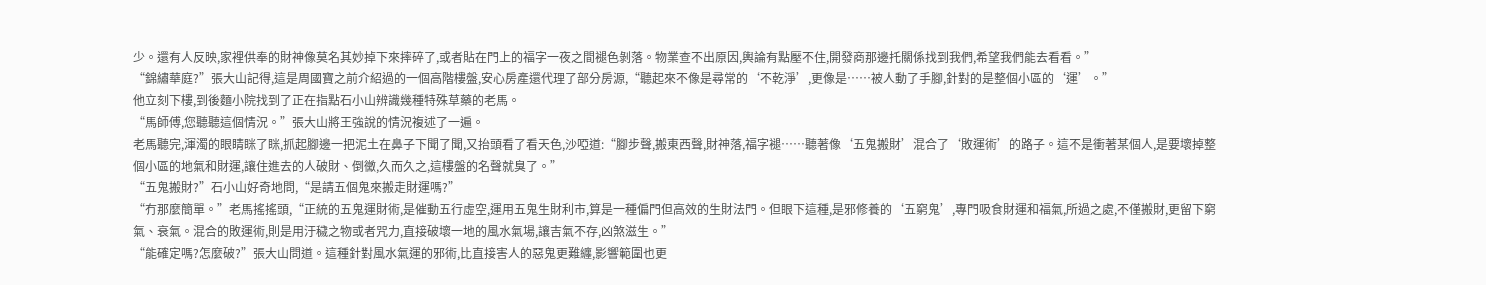少。還有人反映,家裡供奉的財神像莫名其妙掉下來摔碎了,或者貼在門上的福字一夜之間褪色剝落。物業查不出原因,輿論有點壓不住,開發商那邊托關係找到我們,希望我們能去看看。”
“錦繡華庭?”張大山記得,這是周國寶之前介紹過的一個高階樓盤,安心房產還代理了部分房源,“聽起來不像是尋常的‘不乾淨’,更像是……被人動了手腳,針對的是整個小區的‘運’。”
他立刻下樓,到後麵小院找到了正在指點石小山辨識幾種特殊草藥的老馬。
“馬師傅,您聽聽這個情況。”張大山將王強說的情況複述了一遍。
老馬聽完,渾濁的眼睛眯了眯,抓起腳邊一把泥土在鼻子下聞了聞,又抬頭看了看天色,沙啞道:“腳步聲,搬東西聲,財神落,福字褪……聽著像‘五鬼搬財’混合了‘敗運術’的路子。這不是衝著某個人,是要壞掉整個小區的地氣和財運,讓住進去的人破財、倒黴,久而久之,這樓盤的名聲就臭了。”
“五鬼搬財?”石小山好奇地問,“是請五個鬼來搬走財運嗎?”
“冇那麼簡單。”老馬搖搖頭,“正統的五鬼運財術,是催動五行虛空,運用五鬼生財利市,算是一種偏門但高效的生財法門。但眼下這種,是邪修養的‘五窮鬼’,專門吸食財運和福氣,所過之處,不僅搬財,更留下窮氣、衰氣。混合的敗運術,則是用汙穢之物或者咒力,直接破壞一地的風水氣場,讓吉氣不存,凶煞滋生。”
“能確定嗎?怎麼破?”張大山問道。這種針對風水氣運的邪術,比直接害人的惡鬼更難纏,影響範圍也更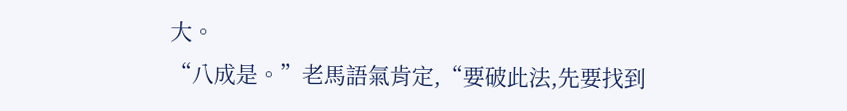大。
“八成是。”老馬語氣肯定,“要破此法,先要找到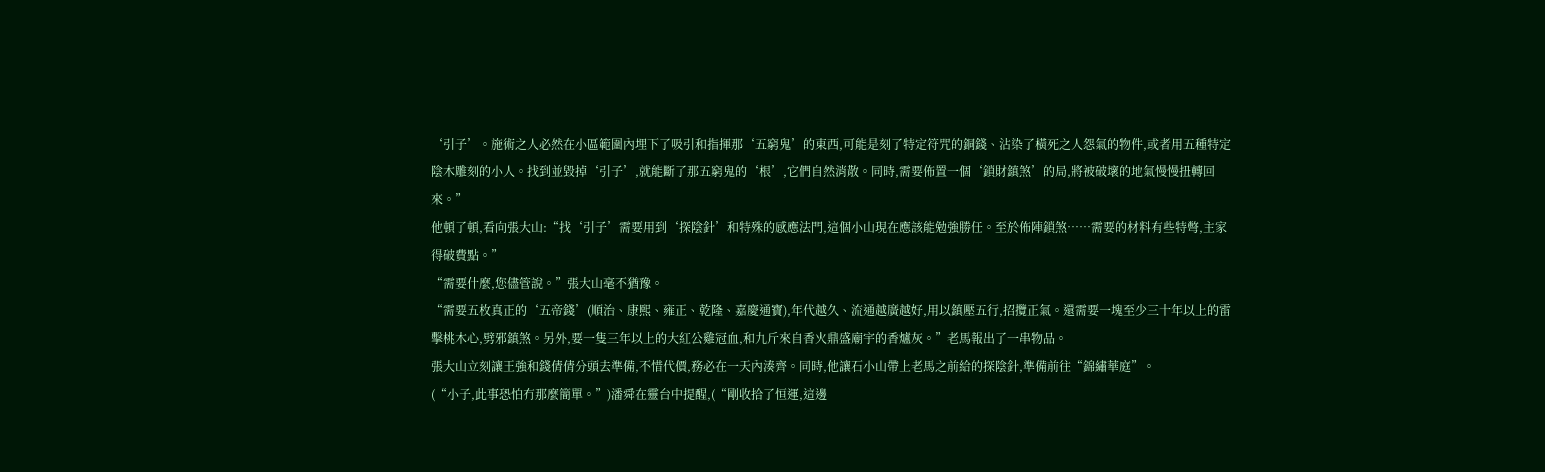‘引子’。施術之人必然在小區範圍內埋下了吸引和指揮那‘五窮鬼’的東西,可能是刻了特定符咒的銅錢、沾染了橫死之人怨氣的物件,或者用五種特定陰木雕刻的小人。找到並毀掉‘引子’,就能斷了那五窮鬼的‘根’,它們自然消散。同時,需要佈置一個‘鎖財鎮煞’的局,將被破壞的地氣慢慢扭轉回來。”
他頓了頓,看向張大山:“找‘引子’需要用到‘探陰針’和特殊的感應法門,這個小山現在應該能勉強勝任。至於佈陣鎖煞……需要的材料有些特彆,主家得破費點。”
“需要什麼,您儘管說。”張大山毫不猶豫。
“需要五枚真正的‘五帝錢’(順治、康熙、雍正、乾隆、嘉慶通寶),年代越久、流通越廣越好,用以鎮壓五行,招攬正氣。還需要一塊至少三十年以上的雷擊桃木心,劈邪鎮煞。另外,要一隻三年以上的大紅公雞冠血,和九斤來自香火鼎盛廟宇的香爐灰。”老馬報出了一串物品。
張大山立刻讓王強和錢倩倩分頭去準備,不惜代價,務必在一天內湊齊。同時,他讓石小山帶上老馬之前給的探陰針,準備前往“錦繡華庭”。
(“小子,此事恐怕冇那麼簡單。”)潘舜在靈台中提醒,(“剛收拾了恒運,這邊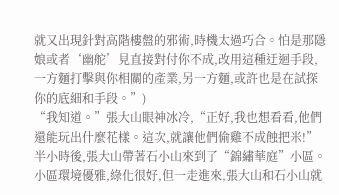就又出現針對高階樓盤的邪術,時機太過巧合。怕是那隱娘或者‘幽舵’見直接對付你不成,改用這種迂迴手段,一方麵打擊與你相關的產業,另一方麵,或許也是在試探你的底細和手段。”)
“我知道。”張大山眼神冰冷,“正好,我也想看看,他們還能玩出什麼花樣。這次,就讓他們偷雞不成蝕把米!”
半小時後,張大山帶著石小山來到了“錦繡華庭”小區。小區環境優雅,綠化很好,但一走進來,張大山和石小山就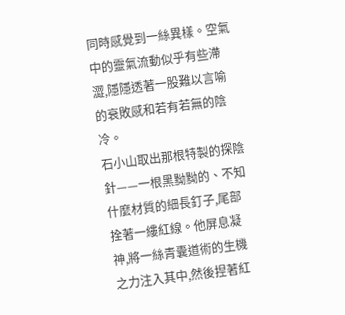同時感覺到一絲異樣。空氣中的靈氣流動似乎有些滯澀,隱隱透著一股難以言喻的衰敗感和若有若無的陰冷。
石小山取出那根特製的探陰針——一根黑黝黝的、不知什麼材質的細長釘子,尾部拴著一縷紅線。他屏息凝神,將一絲青囊道術的生機之力注入其中,然後捏著紅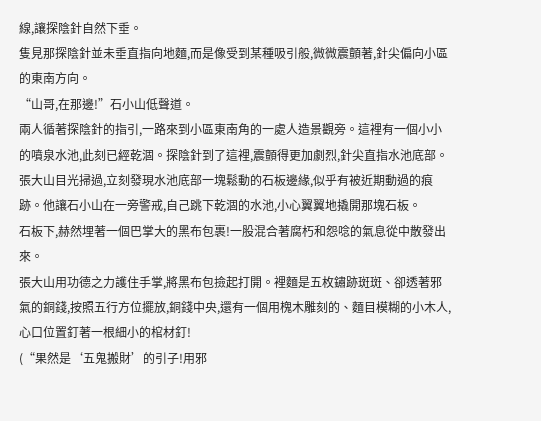線,讓探陰針自然下垂。
隻見那探陰針並未垂直指向地麵,而是像受到某種吸引般,微微震顫著,針尖偏向小區的東南方向。
“山哥,在那邊!”石小山低聲道。
兩人循著探陰針的指引,一路來到小區東南角的一處人造景觀旁。這裡有一個小小的噴泉水池,此刻已經乾涸。探陰針到了這裡,震顫得更加劇烈,針尖直指水池底部。
張大山目光掃過,立刻發現水池底部一塊鬆動的石板邊緣,似乎有被近期動過的痕跡。他讓石小山在一旁警戒,自己跳下乾涸的水池,小心翼翼地撬開那塊石板。
石板下,赫然埋著一個巴掌大的黑布包裹!一股混合著腐朽和怨唸的氣息從中散發出來。
張大山用功德之力護住手掌,將黑布包撿起打開。裡麵是五枚鏽跡斑斑、卻透著邪氣的銅錢,按照五行方位擺放,銅錢中央,還有一個用槐木雕刻的、麵目模糊的小木人,心口位置釘著一根細小的棺材釘!
(“果然是‘五鬼搬財’的引子!用邪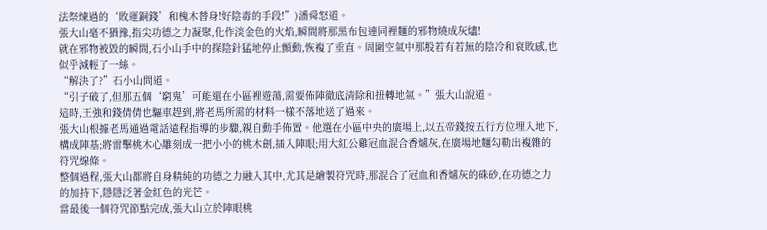法祭煉過的‘敗運銅錢’和槐木替身!好陰毒的手段!”)潘舜怒道。
張大山毫不猶豫,指尖功德之力凝聚,化作淡金色的火焰,瞬間將那黑布包連同裡麵的邪物燒成灰燼!
就在邪物被毀的瞬間,石小山手中的探陰針猛地停止顫動,恢複了垂直。周圍空氣中那股若有若無的陰冷和衰敗感,也似乎減輕了一絲。
“解決了?”石小山問道。
“引子破了,但那五個‘窮鬼’可能還在小區裡遊蕩,需要佈陣徹底清除和扭轉地氣。”張大山說道。
這時,王強和錢倩倩也驅車趕到,將老馬所需的材料一樣不落地送了過來。
張大山根據老馬通過電話遠程指導的步驟,親自動手佈置。他選在小區中央的廣場上,以五帝錢按五行方位埋入地下,構成陣基;將雷擊桃木心雕刻成一把小小的桃木劍,插入陣眼;用大紅公雞冠血混合香爐灰,在廣場地麵勾勒出複雜的符咒線條。
整個過程,張大山都將自身精純的功德之力融入其中,尤其是繪製符咒時,那混合了冠血和香爐灰的硃砂,在功德之力的加持下,隱隱泛著金紅色的光芒。
當最後一個符咒節點完成,張大山立於陣眼桃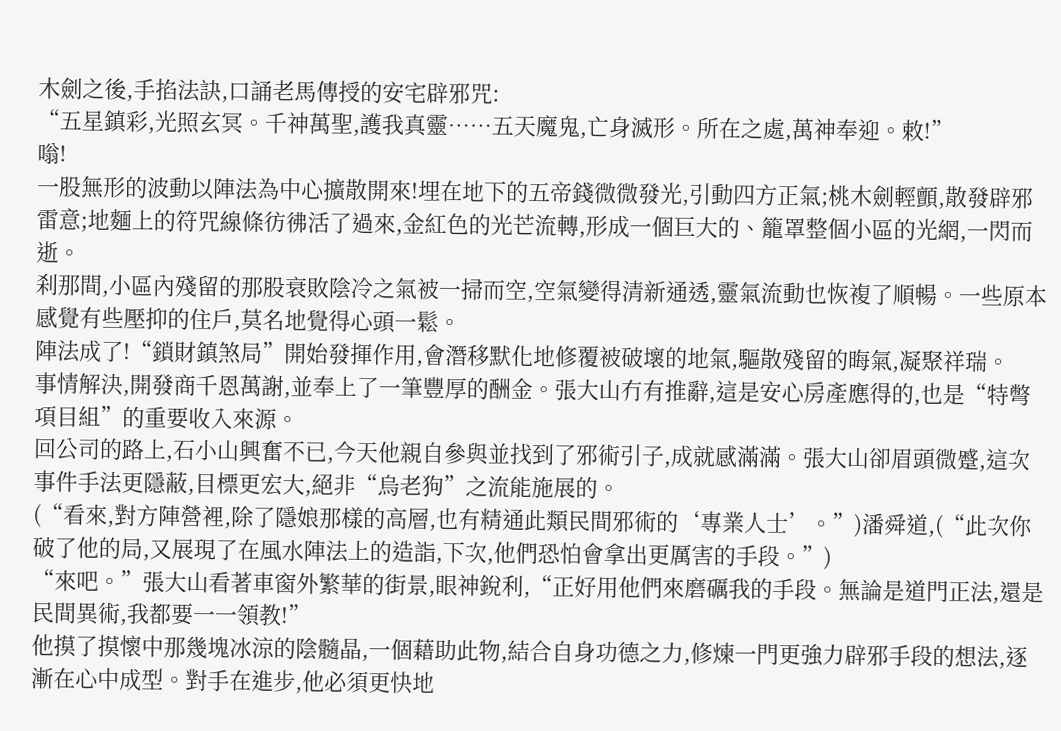木劍之後,手掐法訣,口誦老馬傳授的安宅辟邪咒:
“五星鎮彩,光照玄冥。千神萬聖,護我真靈……五天魔鬼,亡身滅形。所在之處,萬神奉迎。敕!”
嗡!
一股無形的波動以陣法為中心擴散開來!埋在地下的五帝錢微微發光,引動四方正氣;桃木劍輕顫,散發辟邪雷意;地麵上的符咒線條彷彿活了過來,金紅色的光芒流轉,形成一個巨大的、籠罩整個小區的光網,一閃而逝。
刹那間,小區內殘留的那股衰敗陰冷之氣被一掃而空,空氣變得清新通透,靈氣流動也恢複了順暢。一些原本感覺有些壓抑的住戶,莫名地覺得心頭一鬆。
陣法成了!“鎖財鎮煞局”開始發揮作用,會潛移默化地修覆被破壞的地氣,驅散殘留的晦氣,凝聚祥瑞。
事情解決,開發商千恩萬謝,並奉上了一筆豐厚的酬金。張大山冇有推辭,這是安心房產應得的,也是“特彆項目組”的重要收入來源。
回公司的路上,石小山興奮不已,今天他親自參與並找到了邪術引子,成就感滿滿。張大山卻眉頭微蹙,這次事件手法更隱蔽,目標更宏大,絕非“烏老狗”之流能施展的。
(“看來,對方陣營裡,除了隱娘那樣的高層,也有精通此類民間邪術的‘專業人士’。”)潘舜道,(“此次你破了他的局,又展現了在風水陣法上的造詣,下次,他們恐怕會拿出更厲害的手段。”)
“來吧。”張大山看著車窗外繁華的街景,眼神銳利,“正好用他們來磨礪我的手段。無論是道門正法,還是民間異術,我都要一一領教!”
他摸了摸懷中那幾塊冰涼的陰髓晶,一個藉助此物,結合自身功德之力,修煉一門更強力辟邪手段的想法,逐漸在心中成型。對手在進步,他必須更快地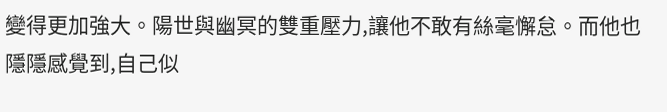變得更加強大。陽世與幽冥的雙重壓力,讓他不敢有絲毫懈怠。而他也隱隱感覺到,自己似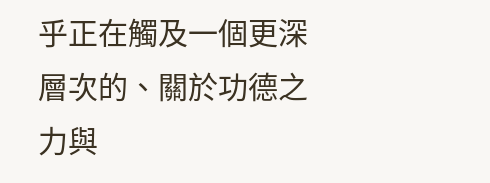乎正在觸及一個更深層次的、關於功德之力與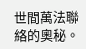世間萬法聯絡的奧秘。